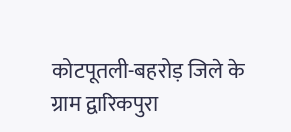कोटपूतली-बहरोड़ जिले के ग्राम द्वारिकपुरा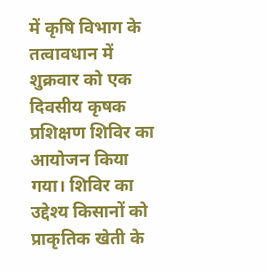में कृषि विभाग के तत्वावधान में शुक्रवार को एक दिवसीय कृषक प्रशिक्षण शिविर का आयोजन किया गया। शिविर का उद्देश्य किसानों को प्राकृतिक खेती के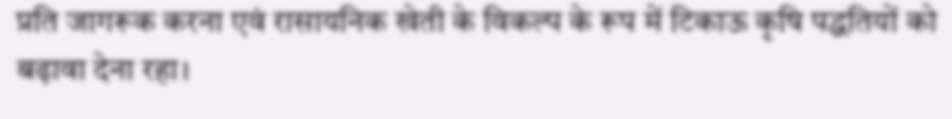प्रति जागरूक करना एवं रासायनिक खेती के विकल्प के रूप में टिकाऊ कृषि पद्धतियों को बढ़ावा देना रहा।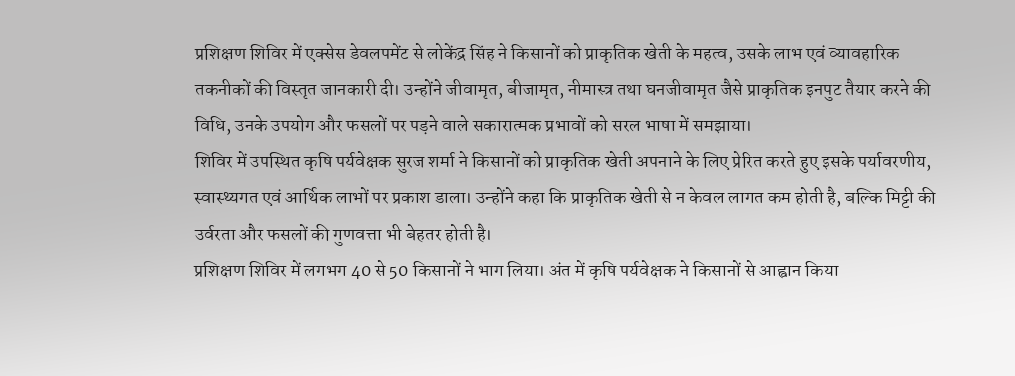प्रशिक्षण शिविर में एक्सेस डेवलपमेंट से लोकेंद्र सिंह ने किसानों को प्राकृतिक खेती के महत्व, उसके लाभ एवं व्यावहारिक तकनीकों की विस्तृत जानकारी दी। उन्होंने जीवामृत, बीजामृत, नीमास्त्र तथा घनजीवामृत जैसे प्राकृतिक इनपुट तैयार करने की विधि, उनके उपयोग और फसलों पर पड़ने वाले सकारात्मक प्रभावों को सरल भाषा में समझाया।
शिविर में उपस्थित कृषि पर्यवेक्षक सुरज शर्मा ने किसानों को प्राकृतिक खेती अपनाने के लिए प्रेरित करते हुए इसके पर्यावरणीय, स्वास्थ्यगत एवं आर्थिक लाभों पर प्रकाश डाला। उन्होंने कहा कि प्राकृतिक खेती से न केवल लागत कम होती है, बल्कि मिट्टी की उर्वरता और फसलों की गुणवत्ता भी बेहतर होती है।
प्रशिक्षण शिविर में लगभग 40 से 50 किसानों ने भाग लिया। अंत में कृषि पर्यवेक्षक ने किसानों से आह्वान किया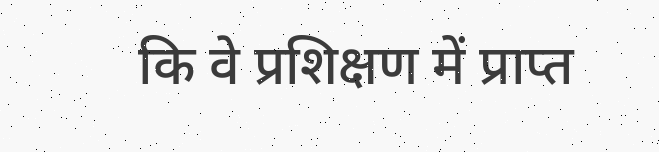कि वे प्रशिक्षण में प्राप्त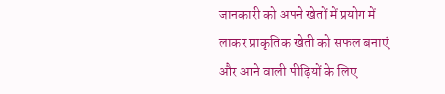जानकारी को अपने खेतों में प्रयोग में लाकर प्राकृतिक खेती को सफल बनाएं और आने वाली पीढ़ियों के लिए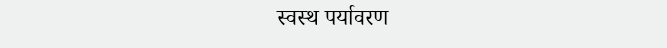स्वस्थ पर्यावरण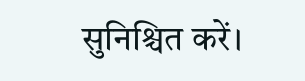सुनिश्चित करें।